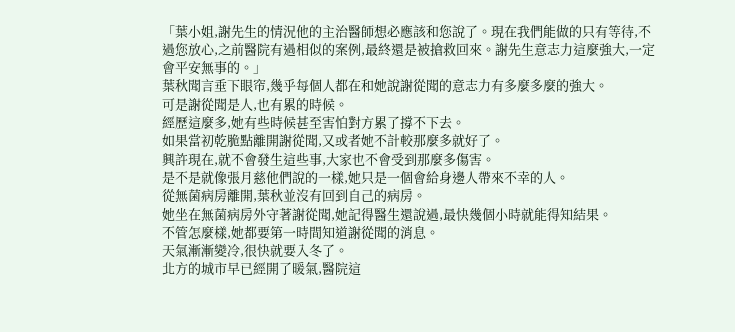「葉小姐,謝先生的情況他的主治醫師想必應該和您說了。現在我們能做的只有等待,不過您放心,之前醫院有過相似的案例,最終還是被搶救回來。謝先生意志力這麼強大,一定會平安無事的。」
葉秋聞言垂下眼帘,幾乎每個人都在和她說謝從聞的意志力有多麼多麼的強大。
可是謝從聞是人,也有累的時候。
經歷這麼多,她有些時候甚至害怕對方累了撐不下去。
如果當初乾脆點離開謝從聞,又或者她不計較那麼多就好了。
興許現在,就不會發生這些事,大家也不會受到那麼多傷害。
是不是就像張月慈他們說的一樣,她只是一個會給身邊人帶來不幸的人。
從無菌病房離開,葉秋並沒有回到自己的病房。
她坐在無菌病房外守著謝從聞,她記得醫生還說過,最快幾個小時就能得知結果。
不管怎麼樣,她都要第一時間知道謝從聞的消息。
天氣漸漸變冷,很快就要入冬了。
北方的城市早已經開了暖氣,醫院這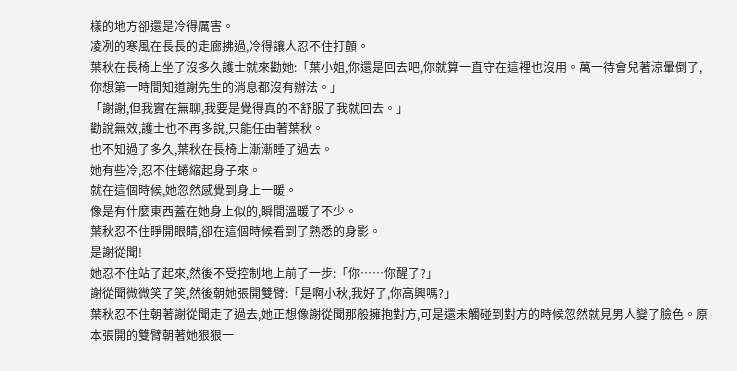樣的地方卻還是冷得厲害。
凌冽的寒風在長長的走廊拂過,冷得讓人忍不住打顫。
葉秋在長椅上坐了沒多久護士就來勸她:「葉小姐,你還是回去吧,你就算一直守在這裡也沒用。萬一待會兒著涼暈倒了,你想第一時間知道謝先生的消息都沒有辦法。」
「謝謝,但我實在無聊,我要是覺得真的不舒服了我就回去。」
勸說無效,護士也不再多說,只能任由著葉秋。
也不知過了多久,葉秋在長椅上漸漸睡了過去。
她有些冷,忍不住蜷縮起身子來。
就在這個時候,她忽然感覺到身上一暖。
像是有什麼東西蓋在她身上似的,瞬間溫暖了不少。
葉秋忍不住睜開眼睛,卻在這個時候看到了熟悉的身影。
是謝從聞!
她忍不住站了起來,然後不受控制地上前了一步:「你……你醒了?」
謝從聞微微笑了笑,然後朝她張開雙臂:「是啊小秋,我好了,你高興嗎?」
葉秋忍不住朝著謝從聞走了過去,她正想像謝從聞那般擁抱對方,可是還未觸碰到對方的時候忽然就見男人變了臉色。原本張開的雙臂朝著她狠狠一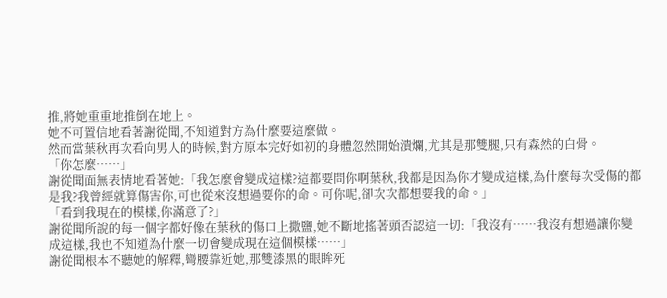推,將她重重地推倒在地上。
她不可置信地看著謝從聞,不知道對方為什麼要這麼做。
然而當葉秋再次看向男人的時候,對方原本完好如初的身體忽然開始潰爛,尤其是那雙腿,只有森然的白骨。
「你怎麼……」
謝從聞面無表情地看著她:「我怎麼會變成這樣?這都要問你啊葉秋,我都是因為你才變成這樣,為什麼每次受傷的都是我?我曾經就算傷害你,可也從來沒想過要你的命。可你呢,卻次次都想要我的命。」
「看到我現在的模樣,你滿意了?」
謝從聞所說的每一個字都好像在葉秋的傷口上撒鹽,她不斷地搖著頭否認這一切:「我沒有……我沒有想過讓你變成這樣,我也不知道為什麼一切會變成現在這個模樣……」
謝從聞根本不聽她的解釋,彎腰靠近她,那雙漆黑的眼眸死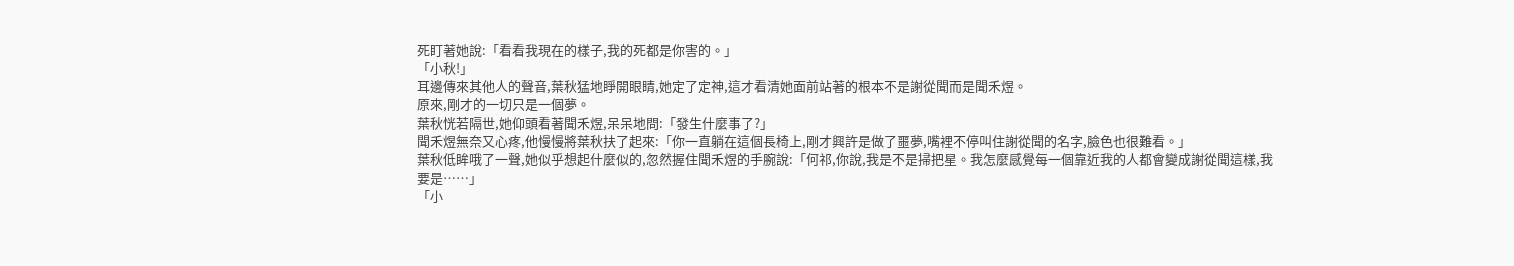死盯著她說:「看看我現在的樣子,我的死都是你害的。」
「小秋!」
耳邊傳來其他人的聲音,葉秋猛地睜開眼睛,她定了定神,這才看清她面前站著的根本不是謝從聞而是聞禾煜。
原來,剛才的一切只是一個夢。
葉秋恍若隔世,她仰頭看著聞禾煜,呆呆地問:「發生什麼事了?」
聞禾煜無奈又心疼,他慢慢將葉秋扶了起來:「你一直躺在這個長椅上,剛才興許是做了噩夢,嘴裡不停叫住謝從聞的名字,臉色也很難看。」
葉秋低眸哦了一聲,她似乎想起什麼似的,忽然握住聞禾煜的手腕說:「何祁,你說,我是不是掃把星。我怎麼感覺每一個靠近我的人都會變成謝從聞這樣,我要是……」
「小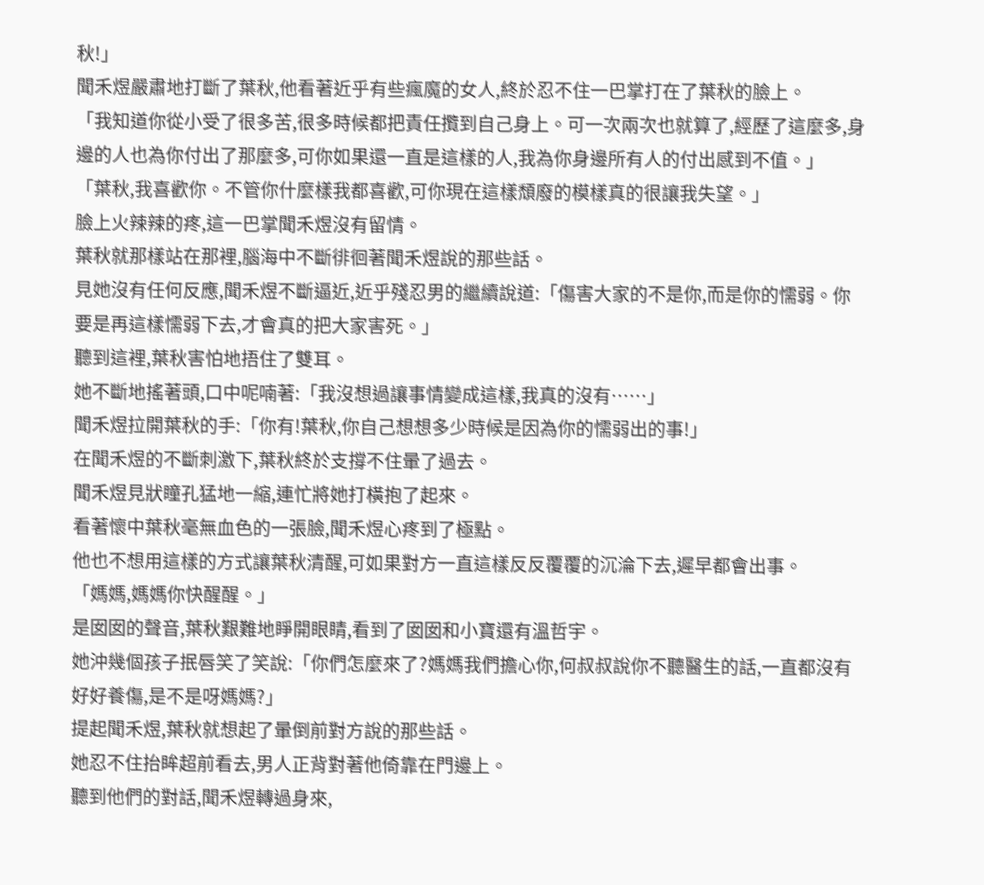秋!」
聞禾煜嚴肅地打斷了葉秋,他看著近乎有些瘋魔的女人,終於忍不住一巴掌打在了葉秋的臉上。
「我知道你從小受了很多苦,很多時候都把責任攬到自己身上。可一次兩次也就算了,經歷了這麼多,身邊的人也為你付出了那麼多,可你如果還一直是這樣的人,我為你身邊所有人的付出感到不值。」
「葉秋,我喜歡你。不管你什麼樣我都喜歡,可你現在這樣頹廢的模樣真的很讓我失望。」
臉上火辣辣的疼,這一巴掌聞禾煜沒有留情。
葉秋就那樣站在那裡,腦海中不斷徘徊著聞禾煜說的那些話。
見她沒有任何反應,聞禾煜不斷逼近,近乎殘忍男的繼續說道:「傷害大家的不是你,而是你的懦弱。你要是再這樣懦弱下去,才會真的把大家害死。」
聽到這裡,葉秋害怕地捂住了雙耳。
她不斷地搖著頭,口中呢喃著:「我沒想過讓事情變成這樣,我真的沒有……」
聞禾煜拉開葉秋的手:「你有!葉秋,你自己想想多少時候是因為你的懦弱出的事!」
在聞禾煜的不斷刺激下,葉秋終於支撐不住暈了過去。
聞禾煜見狀瞳孔猛地一縮,連忙將她打橫抱了起來。
看著懷中葉秋毫無血色的一張臉,聞禾煜心疼到了極點。
他也不想用這樣的方式讓葉秋清醒,可如果對方一直這樣反反覆覆的沉淪下去,遲早都會出事。
「媽媽,媽媽你快醒醒。」
是囡囡的聲音,葉秋艱難地睜開眼睛,看到了囡囡和小寶還有溫哲宇。
她沖幾個孩子抿唇笑了笑說:「你們怎麼來了?媽媽我們擔心你,何叔叔說你不聽醫生的話,一直都沒有好好養傷,是不是呀媽媽?」
提起聞禾煜,葉秋就想起了暈倒前對方說的那些話。
她忍不住抬眸超前看去,男人正背對著他倚靠在門邊上。
聽到他們的對話,聞禾煜轉過身來,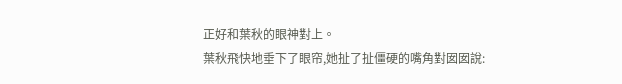正好和葉秋的眼神對上。
葉秋飛快地垂下了眼帘,她扯了扯僵硬的嘴角對囡囡說: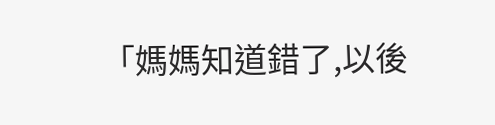「媽媽知道錯了,以後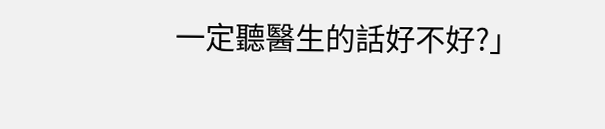一定聽醫生的話好不好?」